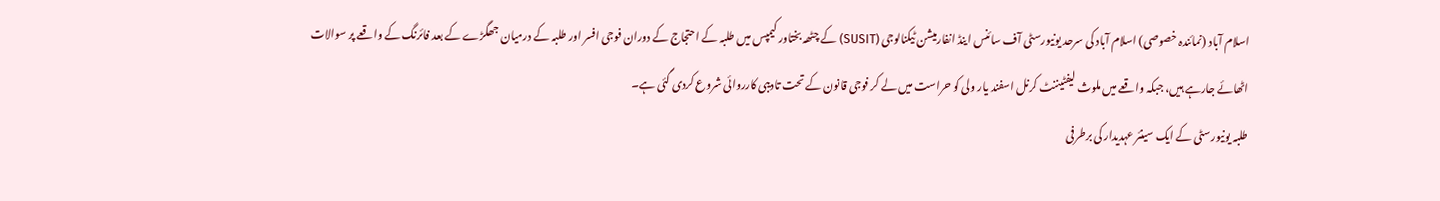اسلام آباد (نمائندہ خصوصی) اسلام آباد کی سرحد یونیورسٹی آف سائنس اینڈ انفارمیشن ٹیکنالوجی (SUSIT) کے چٹھہ بختاور کیمپس میں طلبہ کے احتجاج کے دوران فوجی افسر اور طلبہ کے درمیان جھگڑے کے بعد فائرنگ کے واقعے پر سوالات اٹھائے جارہے ہیں، جبکہ واقعے میں ملوث لیفٹیننٹ کرنل اسفند یار ولی کو حراست میں لے کر فوجی قانون کے تحت تادیبی کارروائی شروع کردی گئی ہے۔
طلبہ یونیورسٹی کے ایک سینئر عہدیدار کی برطرفی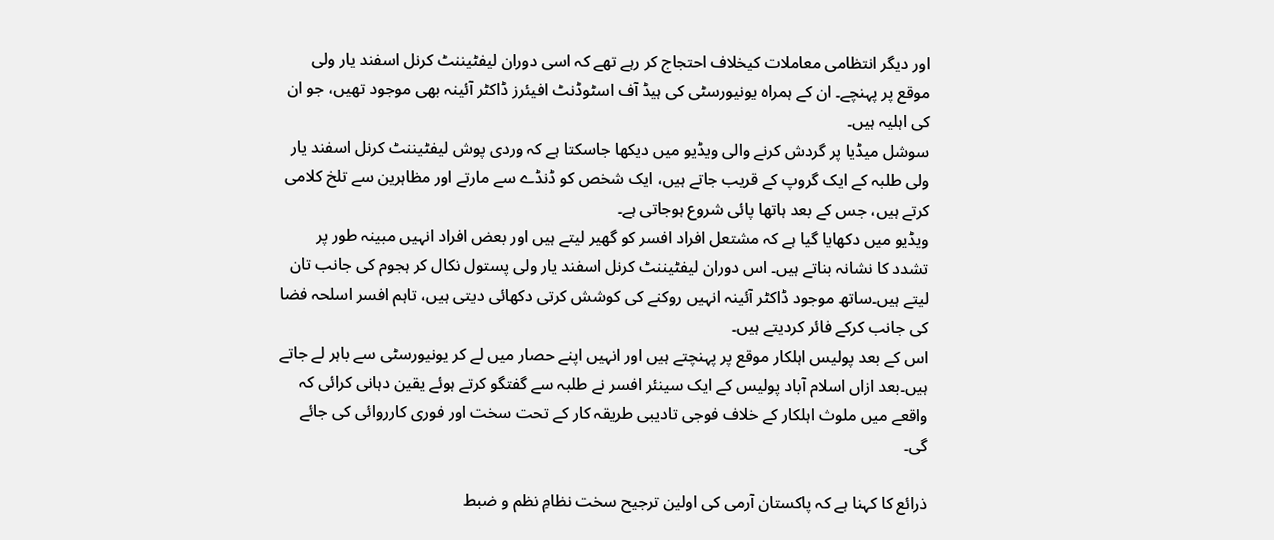اور دیگر انتظامی معاملات کیخلاف احتجاج کر رہے تھے کہ اسی دوران لیفٹیننٹ کرنل اسفند یار ولی موقع پر پہنچے۔ ان کے ہمراہ یونیورسٹی کی ہیڈ آف اسٹوڈنٹ افیئرز ڈاکٹر آئینہ بھی موجود تھیں، جو ان کی اہلیہ ہیں۔
سوشل میڈیا پر گردش کرنے والی ویڈیو میں دیکھا جاسکتا ہے کہ وردی پوش لیفٹیننٹ کرنل اسفند یار ولی طلبہ کے ایک گروپ کے قریب جاتے ہیں، ایک شخص کو ڈنڈے سے مارتے اور مظاہرین سے تلخ کلامی کرتے ہیں، جس کے بعد ہاتھا پائی شروع ہوجاتی ہے۔
ویڈیو میں دکھایا گیا ہے کہ مشتعل افراد افسر کو گھیر لیتے ہیں اور بعض افراد انہیں مبینہ طور پر تشدد کا نشانہ بناتے ہیں۔ اس دوران لیفٹیننٹ کرنل اسفند یار ولی پستول نکال کر ہجوم کی جانب تان لیتے ہیں۔ساتھ موجود ڈاکٹر آئینہ انہیں روکنے کی کوشش کرتی دکھائی دیتی ہیں، تاہم افسر اسلحہ فضا کی جانب کرکے فائر کردیتے ہیں۔
اس کے بعد پولیس اہلکار موقع پر پہنچتے ہیں اور انہیں اپنے حصار میں لے کر یونیورسٹی سے باہر لے جاتے ہیں۔بعد ازاں اسلام آباد پولیس کے ایک سینئر افسر نے طلبہ سے گفتگو کرتے ہوئے یقین دہانی کرائی کہ واقعے میں ملوث اہلکار کے خلاف فوجی تادیبی طریقہ کار کے تحت سخت اور فوری کارروائی کی جائے گی۔

ذرائع کا کہنا ہے کہ پاکستان آرمی کی اولین ترجیح سخت نظامِ نظم و ضبط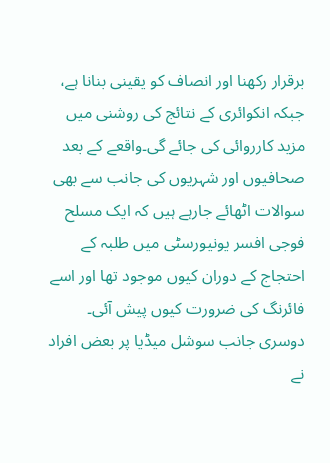برقرار رکھنا اور انصاف کو یقینی بنانا ہے، جبکہ انکوائری کے نتائج کی روشنی میں مزید کارروائی کی جائے گی۔واقعے کے بعد صحافیوں اور شہریوں کی جانب سے بھی سوالات اٹھائے جارہے ہیں کہ ایک مسلح فوجی افسر یونیورسٹی میں طلبہ کے احتجاج کے دوران کیوں موجود تھا اور اسے فائرنگ کی ضرورت کیوں پیش آئی۔
دوسری جانب سوشل میڈیا پر بعض افراد نے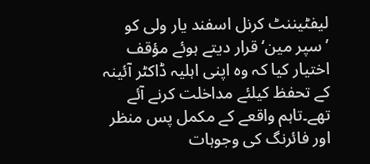لیفٹیننٹ کرنل اسفند یار ولی کو ’سپر مین‘ قرار دیتے ہوئے مؤقف اختیار کیا کہ وہ اپنی اہلیہ ڈاکٹر آئینہ کے تحفظ کیلئے مداخلت کرنے آئے تھے۔تاہم واقعے کے مکمل پس منظر اور فائرنگ کی وجوہات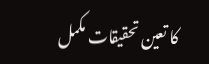کا تعین تحقیقات مکمل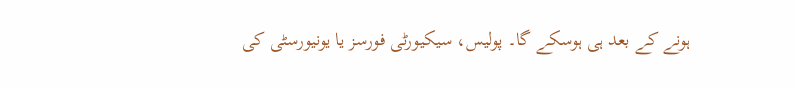ہونے کے بعد ہی ہوسکے گا۔ پولیس، سیکیورٹی فورسز یا یونیورسٹی کی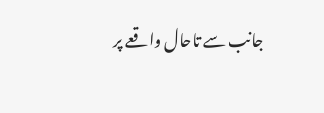جانب سے تاحال واقعے پر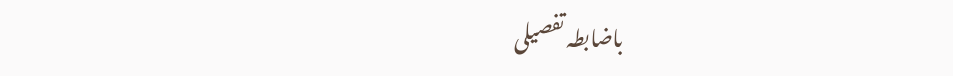باضابطہ تفصیلی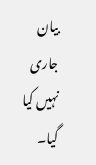بیان جاری نہیں کیا گیا۔